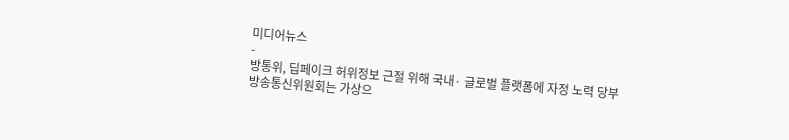미디어뉴스
-
방통위, 딥페이크 허위정보 근절 위해 국내· 글로벌 플랫폼에 자정 노력 당부
방송통신위원회는 가상으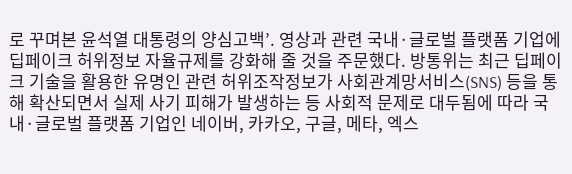로 꾸며본 윤석열 대통령의 양심고백’. 영상과 관련 국내·글로벌 플랫폼 기업에 딥페이크 허위정보 자율규제를 강화해 줄 것을 주문했다. 방통위는 최근 딥페이크 기술을 활용한 유명인 관련 허위조작정보가 사회관계망서비스(SNS) 등을 통해 확산되면서 실제 사기 피해가 발생하는 등 사회적 문제로 대두됨에 따라 국내·글로벌 플랫폼 기업인 네이버, 카카오, 구글, 메타, 엑스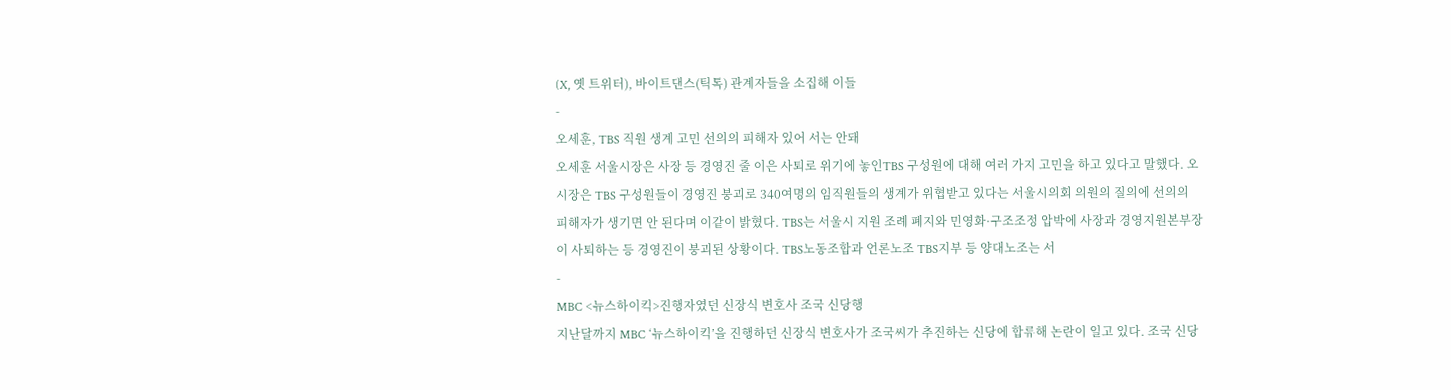(X, 옛 트위터), 바이트댄스(틱톡) 관계자들을 소집해 이들
-
오세훈, TBS 직원 생계 고민 선의의 피해자 있어 서는 안돼
오세훈 서울시장은 사장 등 경영진 줄 이은 사퇴로 위기에 놓인TBS 구성원에 대해 여러 가지 고민을 하고 있다고 말했다. 오 시장은 TBS 구성원들이 경영진 붕괴로 340여명의 임직원들의 생계가 위협받고 있다는 서울시의회 의원의 질의에 선의의 피해자가 생기면 안 된다며 이같이 밝혔다. TBS는 서울시 지원 조례 폐지와 민영화·구조조정 압박에 사장과 경영지원본부장이 사퇴하는 등 경영진이 붕괴된 상황이다. TBS노동조합과 언론노조 TBS지부 등 양대노조는 서
-
MBC <뉴스하이킥>진행자였던 신장식 변호사 조국 신당행
지난달까지 MBC ‘뉴스하이킥’을 진행하던 신장식 변호사가 조국씨가 추진하는 신당에 합류해 논란이 일고 있다. 조국 신당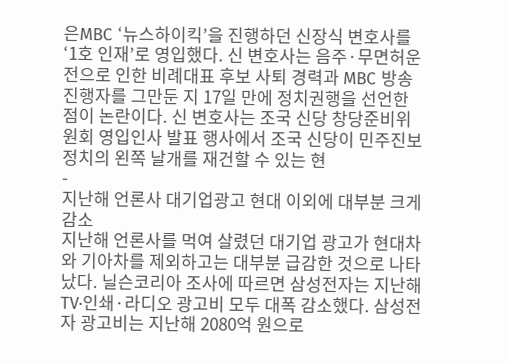은MBC ‘뉴스하이킥’을 진행하던 신장식 변호사를 ‘1호 인재’로 영입했다. 신 변호사는 음주·무면허운전으로 인한 비례대표 후보 사퇴 경력과 MBC 방송진행자를 그만둔 지 17일 만에 정치권행을 선언한 점이 논란이다. 신 변호사는 조국 신당 창당준비위원회 영입인사 발표 행사에서 조국 신당이 민주진보 정치의 왼쪽 날개를 재건할 수 있는 현
-
지난해 언론사 대기업광고 현대 이외에 대부분 크게 감소
지난해 언론사를 먹여 살렸던 대기업 광고가 현대차와 기아차를 제외하고는 대부분 급감한 것으로 나타났다. 닐슨코리아 조사에 따르면 삼성전자는 지난해 TV·인쇄·라디오 광고비 모두 대폭 감소했다. 삼성전자 광고비는 지난해 2080억 원으로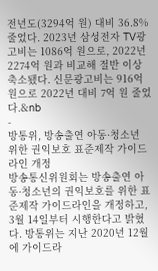전년도(3294억 원) 대비 36.8% 줄었다. 2023년 삼성전자 TV광고비는 1086억 원으로, 2022년 2274억 원과 비교해 절반 이상 축소됐다. 신문광고비는 916억 원으로 2022년 대비 7억 원 줄었다.&nb
-
방통위, 방송출연 아동·청소년 위한 권익보호 표준제작 가이드라인 개정
방송통신위원회는 방송출연 아동·청소년의 권익보호를 위한 표준제작 가이드라인을 개정하고, 3월 14일부터 시행한다고 밝혔다. 방통위는 지난 2020년 12월에 가이드라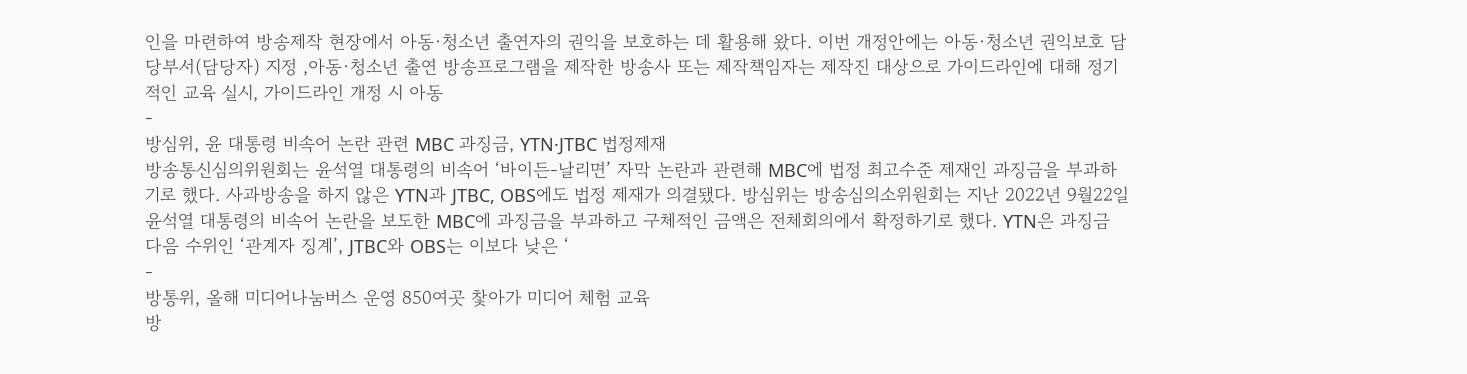인을 마련하여 방송제작 현장에서 아동·청소년 출연자의 권익을 보호하는 데 활용해 왔다. 이번 개정안에는 아동·청소년 권익보호 담당부서(담당자) 지정 ,아동·청소년 출연 방송프로그램을 제작한 방송사 또는 제작책임자는 제작진 대상으로 가이드라인에 대해 정기적인 교육 실시, 가이드라인 개정 시 아동
-
방심위, 윤 대통령 비속어 논란 관련 MBC 과징금, YTN·JTBC 법정제재
방송통신심의위원회는 윤석열 대통령의 비속어 ‘바이든-날리면’ 자막 논란과 관련해 MBC에 법정 최고수준 제재인 과징금을 부과하기로 했다. 사과방송을 하지 않은 YTN과 JTBC, OBS에도 법정 제재가 의결됐다. 방심위는 방송심의소위원회는 지난 2022년 9월22일 윤석열 대통령의 비속어 논란을 보도한 MBC에 과징금을 부과하고 구체적인 금액은 전체회의에서 확정하기로 했다. YTN은 과징금 다음 수위인 ‘관계자 징계’, JTBC와 OBS는 이보다 낮은 ‘
-
방통위, 올해 미디어나눔버스 운영 850여곳 찿아가 미디어 체험 교육
방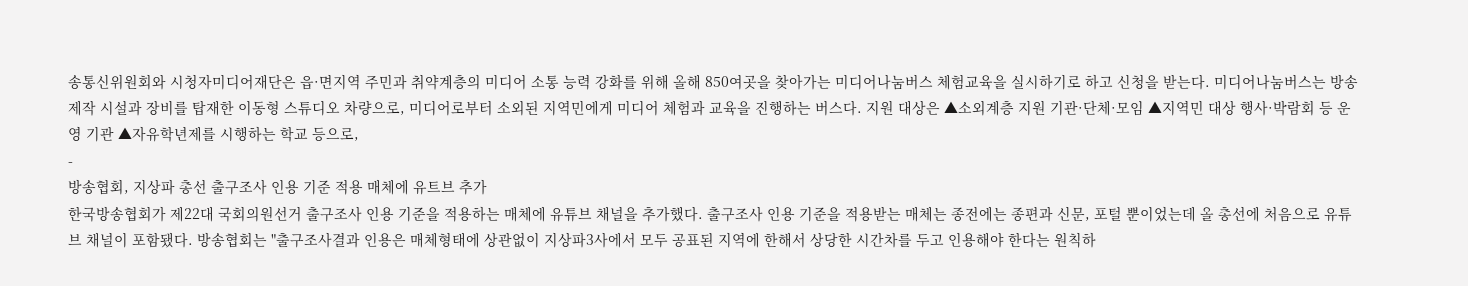송통신위원회와 시청자미디어재단은 읍·면지역 주민과 취약계층의 미디어 소통 능력 강화를 위해 올해 850여곳을 찾아가는 미디어나눔버스 체험교육을 실시하기로 하고 신청을 받는다. 미디어나눔버스는 방송제작 시설과 장비를 탑재한 이동형 스튜디오 차량으로, 미디어로부터 소외된 지역민에게 미디어 체험과 교육을 진행하는 버스다. 지원 대상은 ▲소외계층 지원 기관·단체·모임 ▲지역민 대상 행사·박람회 등 운영 기관 ▲자유학년제를 시행하는 학교 등으로,
-
방송협회, 지상파 총선 출구조사 인용 기준 적용 매체에 유트브 추가
한국방송협회가 제22대 국회의원선거 출구조사 인용 기준을 적용하는 매체에 유튜브 채널을 추가했다. 출구조사 인용 기준을 적용받는 매체는 종전에는 종편과 신문, 포털 뿐이었는데 올 총선에 처음으로 유튜브 채널이 포함됐다. 방송협회는 "출구조사결과 인용은 매체형태에 상관없이 지상파3사에서 모두 공표된 지역에 한해서 상당한 시간차를 두고 인용해야 한다는 원칙하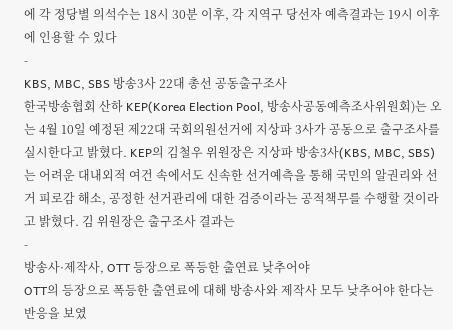에 각 정당별 의석수는 18시 30분 이후, 각 지역구 당선자 예측결과는 19시 이후에 인용할 수 있다
-
KBS, MBC, SBS 방송3사 22대 총선 공동출구조사
한국방송협회 산하 KEP(Korea Election Pool, 방송사공동예측조사위원회)는 오는 4월 10일 예정된 제22대 국회의원선거에 지상파 3사가 공동으로 출구조사를 실시한다고 밝혔다. KEP의 김철우 위원장은 지상파 방송3사(KBS, MBC, SBS)는 어려운 대내외적 여건 속에서도 신속한 선거예측을 통해 국민의 알권리와 선거 피로감 해소, 공정한 선거관리에 대한 검증이라는 공적책무를 수행할 것이라고 밝혔다. 김 위원장은 출구조사 결과는
-
방송사·제작사, OTT 등장으로 폭등한 출연료 낮추어야
OTT의 등장으로 폭등한 출연료에 대해 방송사와 제작사 모두 낮추어야 한다는 반응을 보였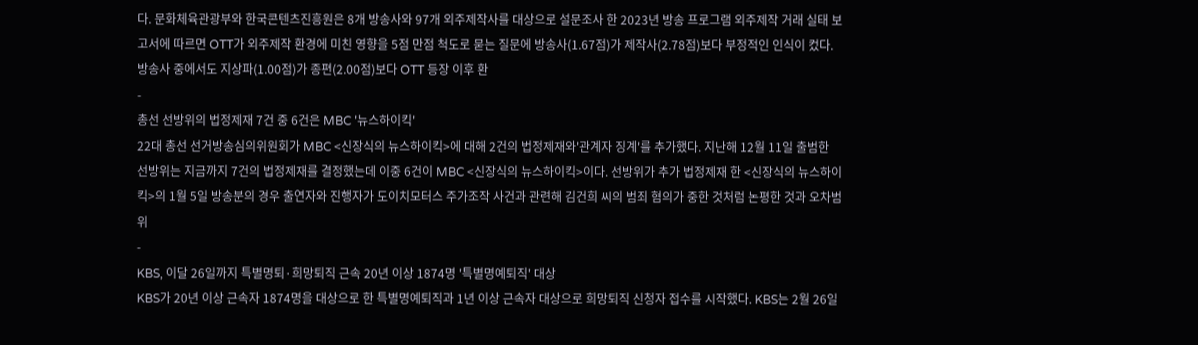다. 문화체육관광부와 한국콘텐츠진흥원은 8개 방송사와 97개 외주제작사를 대상으로 설문조사 한 2023년 방송 프로그램 외주제작 거래 실태 보고서에 따르면 OTT가 외주제작 환경에 미친 영향을 5점 만점 척도로 묻는 질문에 방송사(1.67점)가 제작사(2.78점)보다 부정적인 인식이 컸다. 방송사 중에서도 지상파(1.00점)가 종편(2.00점)보다 OTT 등장 이후 환
-
총선 선방위의 법정제재 7건 중 6건은 MBC '뉴스하이킥'
22대 총선 선거방송심의위원회가 MBC <신장식의 뉴스하이킥>에 대해 2건의 법정제재와'관계자 징계'를 추가했다. 지난해 12월 11일 출범한 선방위는 지금까지 7건의 법정제재를 결정했는데 이중 6건이 MBC <신장식의 뉴스하이킥>이다. 선방위가 추가 법정제재 한 <신장식의 뉴스하이킥>의 1월 5일 방송분의 경우 출연자와 진행자가 도이치모터스 주가조작 사건과 관련해 김건희 씨의 범죄 혐의가 중한 것처럼 논평한 것과 오차범위
-
KBS, 이달 26일까지 특별명퇴·희망퇴직 근속 20년 이상 1874명 '특별명예퇴직' 대상
KBS가 20년 이상 근속자 1874명을 대상으로 한 특별명예퇴직과 1년 이상 근속자 대상으로 희망퇴직 신청자 접수를 시작했다. KBS는 2월 26일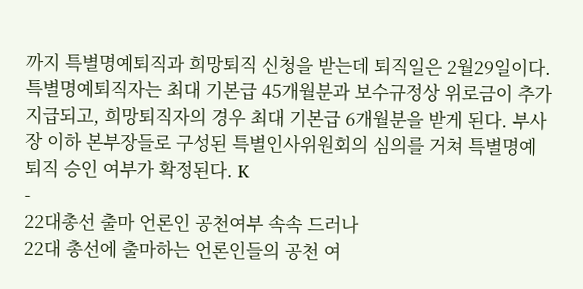까지 특별명예퇴직과 희망퇴직 신청을 받는데 퇴직일은 2월29일이다. 특별명예퇴직자는 최대 기본급 45개월분과 보수규정상 위로금이 추가 지급되고, 희망퇴직자의 경우 최대 기본급 6개월분을 받게 된다. 부사장 이하 본부장들로 구성된 특별인사위원회의 심의를 거쳐 특별명예퇴직 승인 여부가 확정된다. K
-
22대총선 출마 언론인 공천여부 속속 드러나
22대 총선에 출마하는 언론인들의 공천 여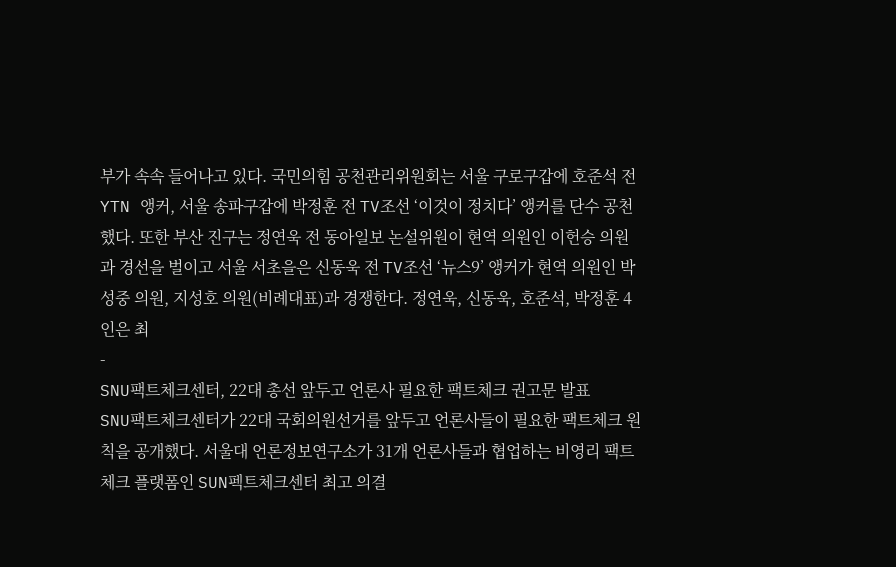부가 속속 들어나고 있다. 국민의힘 공천관리위원회는 서울 구로구갑에 호준석 전 YTN 앵커, 서울 송파구갑에 박정훈 전 TV조선 ‘이것이 정치다’ 앵커를 단수 공천했다. 또한 부산 진구는 정연욱 전 동아일보 논설위원이 현역 의원인 이헌승 의원과 경선을 벌이고 서울 서초을은 신동욱 전 TV조선 ‘뉴스9’ 앵커가 현역 의원인 박성중 의원, 지성호 의원(비례대표)과 경쟁한다. 정연욱, 신동욱, 호준석, 박정훈 4인은 최
-
SNU팩트체크센터, 22대 총선 앞두고 언론사 필요한 팩트체크 권고문 발표
SNU팩트체크센터가 22대 국회의원선거를 앞두고 언론사들이 필요한 팩트체크 원칙을 공개했다. 서울대 언론정보연구소가 31개 언론사들과 협업하는 비영리 팩트체크 플랫폼인 SUN펙트체크센터 최고 의결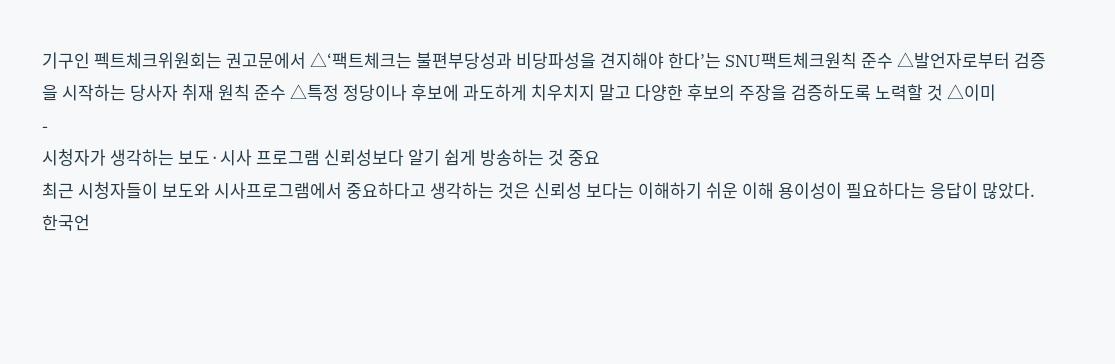기구인 펙트체크위원회는 권고문에서 △‘팩트체크는 불편부당성과 비당파성을 견지해야 한다’는 SNU팩트체크원칙 준수 △발언자로부터 검증을 시작하는 당사자 취재 원칙 준수 △특정 정당이나 후보에 과도하게 치우치지 말고 다양한 후보의 주장을 검증하도록 노력할 것 △이미
-
시청자가 생각하는 보도·시사 프로그램 신뢰성보다 알기 쉽게 방송하는 것 중요
최근 시청자들이 보도와 시사프로그램에서 중요하다고 생각하는 것은 신뢰성 보다는 이해하기 쉬운 이해 용이성이 필요하다는 응답이 많았다. 한국언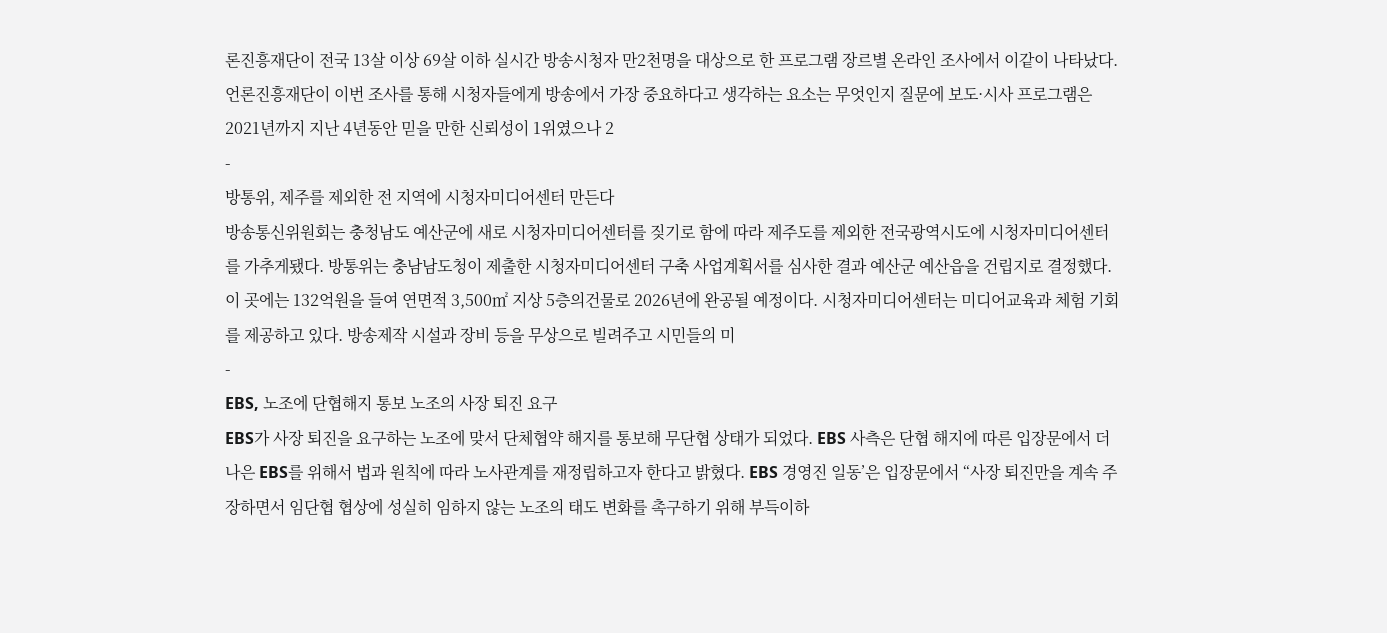론진흥재단이 전국 13살 이상 69살 이하 실시간 방송시청자 만2천명을 대상으로 한 프로그램 장르별 온라인 조사에서 이같이 나타났다. 언론진흥재단이 이번 조사를 통해 시청자들에게 방송에서 가장 중요하다고 생각하는 요소는 무엇인지 질문에 보도·시사 프로그램은 2021년까지 지난 4년동안 믿을 만한 신뢰성이 1위였으나 2
-
방통위, 제주를 제외한 전 지역에 시청자미디어센터 만든다
방송통신위원회는 충청남도 예산군에 새로 시청자미디어센터를 짖기로 함에 따라 제주도를 제외한 전국광역시도에 시청자미디어센터를 가추게됐다. 방통위는 충남남도청이 제출한 시청자미디어센터 구축 사업계획서를 심사한 결과 예산군 예산읍을 건립지로 결정했다. 이 곳에는 132억원을 들여 연면적 3,500㎡ 지상 5층의건물로 2026년에 완공될 예정이다. 시청자미디어센터는 미디어교육과 체험 기회를 제공하고 있다. 방송제작 시설과 장비 등을 무상으로 빌려주고 시민들의 미
-
EBS, 노조에 단협해지 통보 노조의 사장 퇴진 요구
EBS가 사장 퇴진을 요구하는 노조에 맞서 단체협약 해지를 통보해 무단협 상태가 되었다. EBS 사측은 단협 해지에 따른 입장문에서 더 나은 EBS를 위해서 법과 원칙에 따라 노사관계를 재정립하고자 한다고 밝혔다. EBS 경영진 일동’은 입장문에서 “사장 퇴진만을 계속 주장하면서 임단협 협상에 성실히 임하지 않는 노조의 태도 변화를 촉구하기 위해 부득이하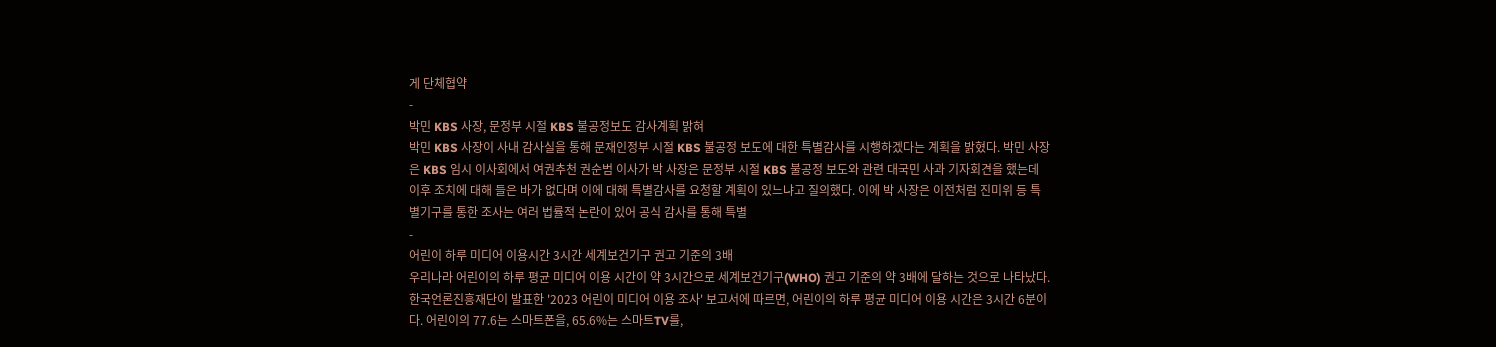게 단체협약
-
박민 KBS 사장, 문정부 시절 KBS 불공정보도 감사계획 밝혀
박민 KBS 사장이 사내 감사실을 통해 문재인정부 시절 KBS 불공정 보도에 대한 특별감사를 시행하겠다는 계획을 밝혔다. 박민 사장은 KBS 임시 이사회에서 여권추천 권순범 이사가 박 사장은 문정부 시절 KBS 불공정 보도와 관련 대국민 사과 기자회견을 했는데 이후 조치에 대해 들은 바가 없다며 이에 대해 특별감사를 요청할 계획이 있느냐고 질의했다. 이에 박 사장은 이전처럼 진미위 등 특별기구를 통한 조사는 여러 법률적 논란이 있어 공식 감사를 통해 특별
-
어린이 하루 미디어 이용시간 3시간 세계보건기구 권고 기준의 3배
우리나라 어린이의 하루 평균 미디어 이용 시간이 약 3시간으로 세계보건기구(WHO) 권고 기준의 약 3배에 달하는 것으로 나타났다. 한국언론진흥재단이 발표한 '2023 어린이 미디어 이용 조사' 보고서에 따르면, 어린이의 하루 평균 미디어 이용 시간은 3시간 6분이다. 어린이의 77.6는 스마트폰을, 65.6%는 스마트TV를,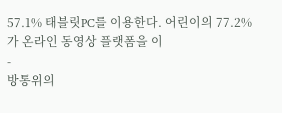57.1% 태블릿PC를 이용한다. 어린이의 77.2%가 온라인 동영상 플랫폼을 이
-
방통위의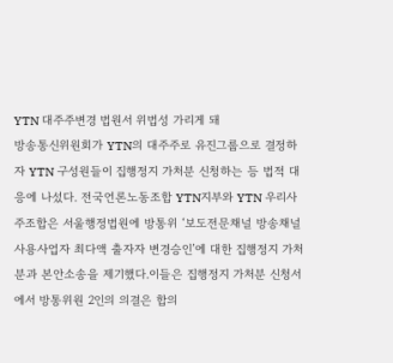YTN 대주주변경 법원서 위법성 가리게 돼
방송통신위원회가 YTN의 대주주로 유진그룹으로 결정하자 YTN 구성원들이 집행정지 가처분 신청하는 등 법적 대응에 나섰다. 전국언론노동조합 YTN지부와 YTN 우리사주조합은 서울행정법원에 방통위 ‘보도전문채널 방송채널사용사업자 최다액 출자자 변경승인’에 대한 집행정지 가처분과 본안소송을 제기했다.이들은 집행정지 가처분 신청서에서 방통위원 2인의 의결은 합의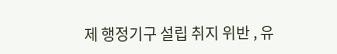제 행정기구 설립 취지 위반 , 유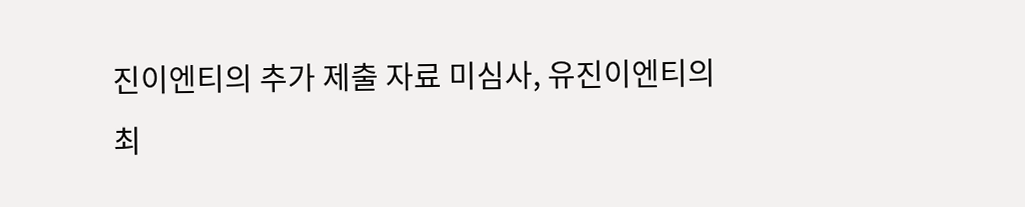진이엔티의 추가 제출 자료 미심사, 유진이엔티의 최